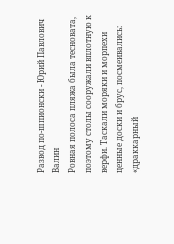Развод по-шпионски - Юрий Павлович Валин
Ровная полоса пляжа была тесновата, поэтому столы сооружали вплотную к верфи. Таскали моряки и морпехи ценные доски и брус, посмеивались: «драккарный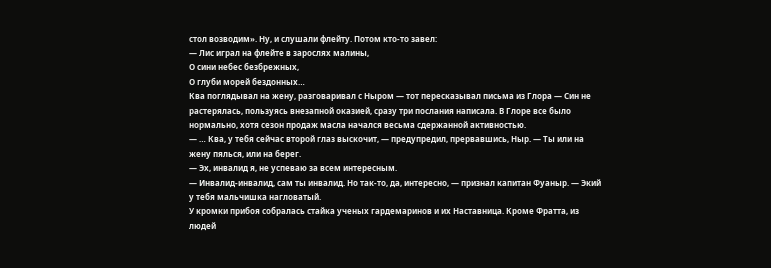стол возводим». Ну, и слушали флейту. Потом кто-то завел:
— Лис играл на флейте в зарослях малины,
О сини небес безбрежных,
О глуби морей бездонных…
Ква поглядывал на жену, разговаривал с Ныром — тот пересказывал письма из Глора — Син не растерялась, пользуясь внезапной оказией, сразу три послания написала. В Глоре все было нормально, хотя сезон продаж масла начался весьма сдержанной активностью.
— … Ква, у тебя сейчас второй глаз выскочит, — предупредил, прервавшись, Ныр. — Ты или на жену пялься, или на берег.
— Эх, инвалид я, не успеваю за всем интересным.
— Инвалид-инвалид, сам ты инвалид. Но так-то, да, интересно, — признал капитан Фуаныр. — Экий у тебя мальчишка нагловатый.
У кромки прибоя собралась стайка ученых гардемаринов и их Наставница. Кроме Фратта, из людей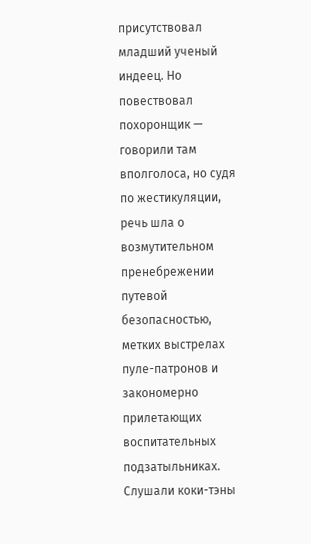присутствовал младший ученый индеец. Но повествовал похоронщик — говорили там вполголоса, но судя по жестикуляции, речь шла о возмутительном пренебрежении путевой безопасностью, метких выстрелах пуле-патронов и закономерно прилетающих воспитательных подзатыльниках. Слушали коки-тэны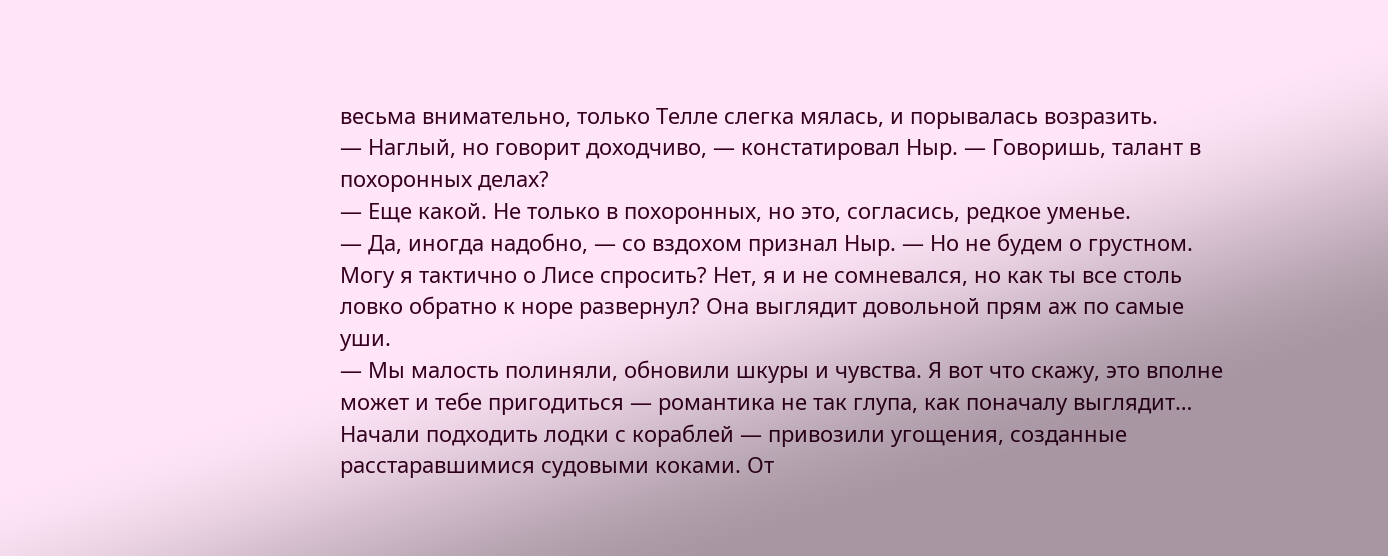весьма внимательно, только Телле слегка мялась, и порывалась возразить.
— Наглый, но говорит доходчиво, — констатировал Ныр. — Говоришь, талант в похоронных делах?
— Еще какой. Не только в похоронных, но это, согласись, редкое уменье.
— Да, иногда надобно, — со вздохом признал Ныр. — Но не будем о грустном. Могу я тактично о Лисе спросить? Нет, я и не сомневался, но как ты все столь ловко обратно к норе развернул? Она выглядит довольной прям аж по самые уши.
— Мы малость полиняли, обновили шкуры и чувства. Я вот что скажу, это вполне может и тебе пригодиться — романтика не так глупа, как поначалу выглядит…
Начали подходить лодки с кораблей — привозили угощения, созданные расстаравшимися судовыми коками. От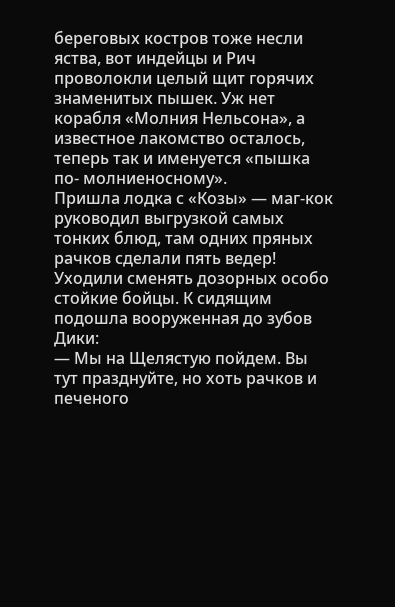береговых костров тоже несли яства, вот индейцы и Рич проволокли целый щит горячих знаменитых пышек. Уж нет корабля «Молния Нельсона», а известное лакомство осталось, теперь так и именуется «пышка по- молниеносному».
Пришла лодка с «Козы» — маг-кок руководил выгрузкой самых тонких блюд, там одних пряных рачков сделали пять ведер!
Уходили сменять дозорных особо стойкие бойцы. К сидящим подошла вооруженная до зубов Дики:
— Мы на Щелястую пойдем. Вы тут празднуйте, но хоть рачков и печеного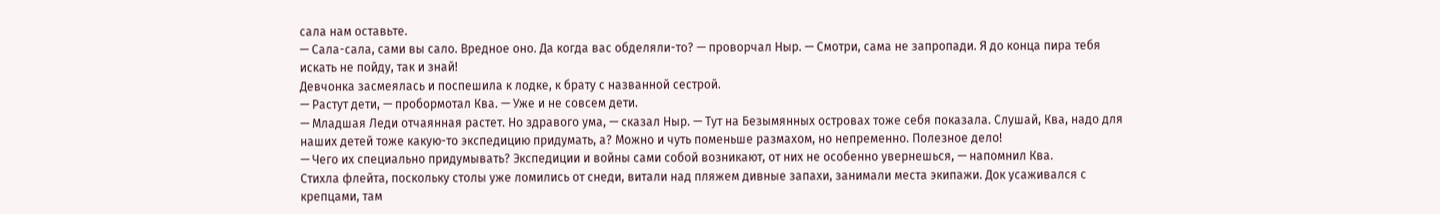сала нам оставьте.
— Сала-сала, сами вы сало. Вредное оно. Да когда вас обделяли-то? — проворчал Ныр. — Смотри, сама не запропади. Я до конца пира тебя искать не пойду, так и знай!
Девчонка засмеялась и поспешила к лодке, к брату с названной сестрой.
— Растут дети, — пробормотал Ква. — Уже и не совсем дети.
— Младшая Леди отчаянная растет. Но здравого ума, — сказал Ныр. — Тут на Безымянных островах тоже себя показала. Слушай, Ква, надо для наших детей тоже какую-то экспедицию придумать, а? Можно и чуть поменьше размахом, но непременно. Полезное дело!
— Чего их специально придумывать? Экспедиции и войны сами собой возникают, от них не особенно увернешься, — напомнил Ква.
Стихла флейта, поскольку столы уже ломились от снеди, витали над пляжем дивные запахи, занимали места экипажи. Док усаживался с крепцами, там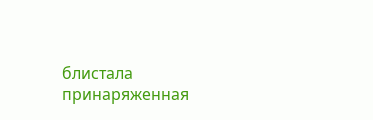блистала принаряженная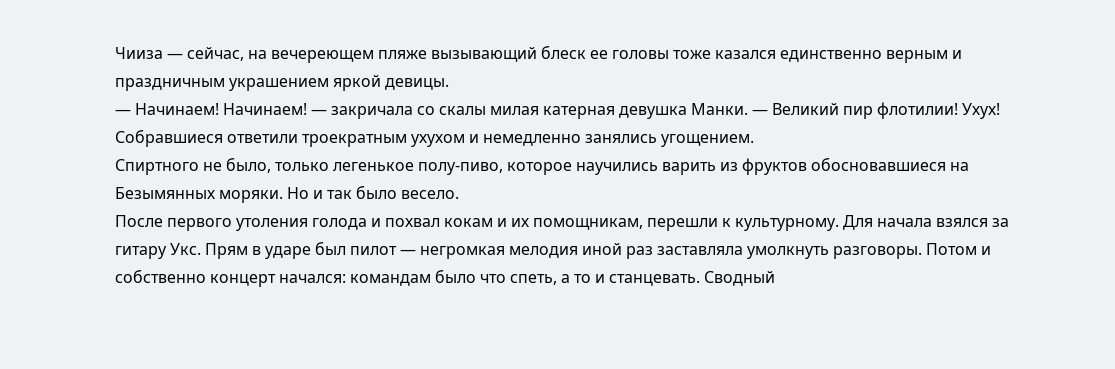Чииза — сейчас, на вечереющем пляже вызывающий блеск ее головы тоже казался единственно верным и праздничным украшением яркой девицы.
— Начинаем! Начинаем! — закричала со скалы милая катерная девушка Манки. — Великий пир флотилии! Ухух!
Собравшиеся ответили троекратным ухухом и немедленно занялись угощением.
Спиртного не было, только легенькое полу-пиво, которое научились варить из фруктов обосновавшиеся на Безымянных моряки. Но и так было весело.
После первого утоления голода и похвал кокам и их помощникам, перешли к культурному. Для начала взялся за гитару Укс. Прям в ударе был пилот — негромкая мелодия иной раз заставляла умолкнуть разговоры. Потом и собственно концерт начался: командам было что спеть, а то и станцевать. Сводный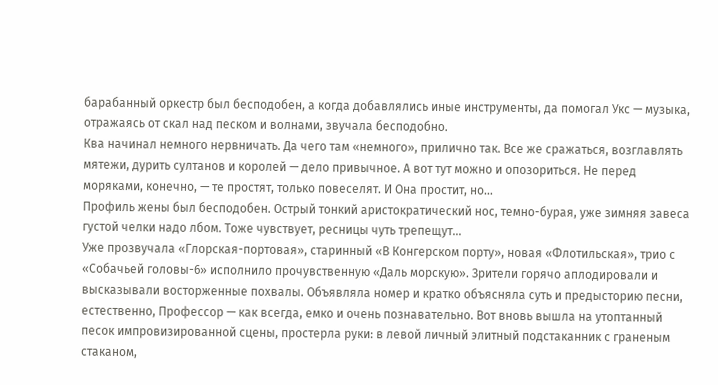барабанный оркестр был бесподобен, а когда добавлялись иные инструменты, да помогал Укс — музыка, отражаясь от скал над песком и волнами, звучала бесподобно.
Ква начинал немного нервничать. Да чего там «немного», прилично так. Все же сражаться, возглавлять мятежи, дурить султанов и королей — дело привычное. А вот тут можно и опозориться. Не перед моряками, конечно, — те простят, только повеселят. И Она простит, но…
Профиль жены был бесподобен. Острый тонкий аристократический нос, темно-бурая, уже зимняя завеса густой челки надо лбом. Тоже чувствует, ресницы чуть трепещут…
Уже прозвучала «Глорская-портовая», старинный «В Конгерском порту», новая «Флотильская», трио с «Собачьей головы-6» исполнило прочувственную «Даль морскую». Зрители горячо аплодировали и высказывали восторженные похвалы. Объявляла номер и кратко объясняла суть и предысторию песни, естественно, Профессор — как всегда, емко и очень познавательно. Вот вновь вышла на утоптанный песок импровизированной сцены, простерла руки: в левой личный элитный подстаканник с граненым стаканом,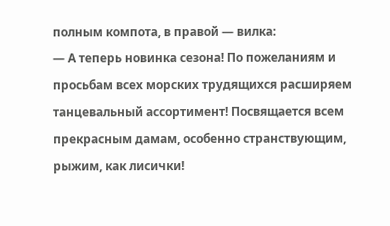полным компота, в правой — вилка:
— А теперь новинка сезона! По пожеланиям и просьбам всех морских трудящихся расширяем танцевальный ассортимент! Посвящается всем прекрасным дамам, особенно странствующим, рыжим, как лисички!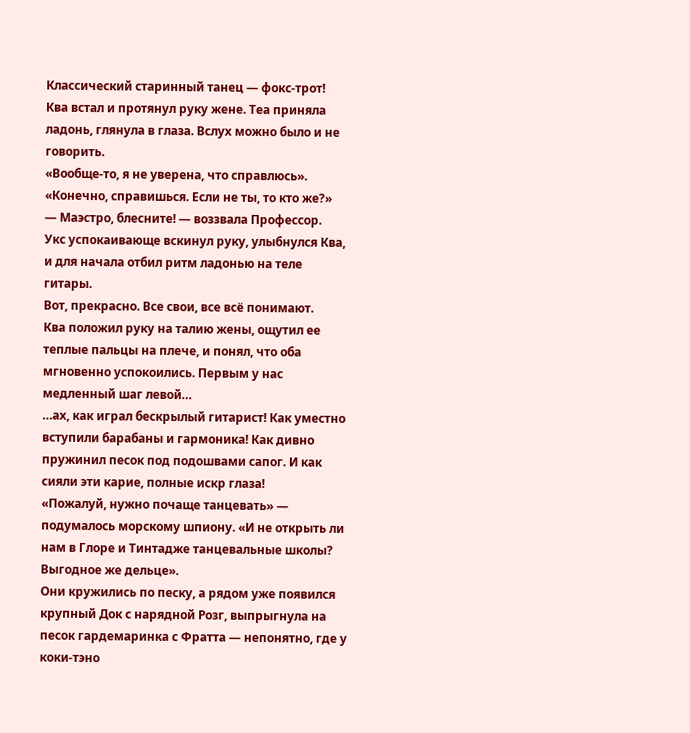Классический старинный танец — фокс-трот!
Ква встал и протянул руку жене. Теа приняла ладонь, глянула в глаза. Вслух можно было и не говорить.
«Вообще-то, я не уверена, что справлюсь».
«Конечно, справишься. Если не ты, то кто же?»
— Маэстро, блесните! — воззвала Профессор.
Укс успокаивающе вскинул руку, улыбнулся Ква, и для начала отбил ритм ладонью на теле гитары.
Вот, прекрасно. Все свои, все всё понимают.
Ква положил руку на талию жены, ощутил ее теплые пальцы на плече, и понял, что оба мгновенно успокоились. Первым у нас медленный шаг левой…
…ах, как играл бескрылый гитарист! Как уместно вступили барабаны и гармоника! Как дивно пружинил песок под подошвами сапог. И как сияли эти карие, полные искр глаза!
«Пожалуй, нужно почаще танцевать» — подумалось морскому шпиону. «И не открыть ли нам в Глоре и Тинтадже танцевальные школы? Выгодное же дельце».
Они кружились по песку, а рядом уже появился крупный Док с нарядной Розг, выпрыгнула на песок гардемаринка с Фратта — непонятно, где у коки-тэно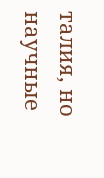талия, но научные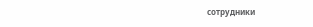сотрудники